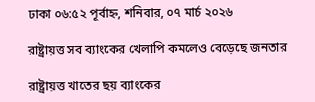ঢাকা ০৬:৫২ পূর্বাহ্ন, শনিবার, ০৭ মার্চ ২০২৬

রাষ্ট্রায়ত্ত সব ব্যাংকের খেলাপি কমলেও বেড়েছে জনতার

রাষ্ট্রায়ত্ত খাতের ছয় ব্যাংকের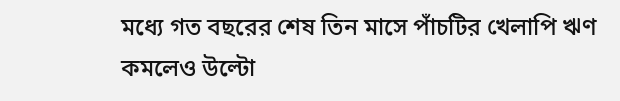মধ্যে গত বছরের শেষ তিন মাসে পাঁচটির খেলাপি ঋণ কমলেও উল্টো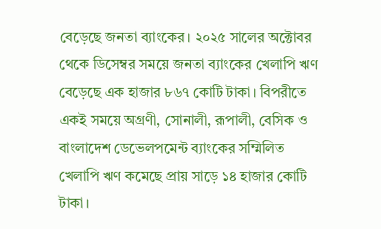বেড়েছে জনতা ব্যাংকের। ২০২৫ সালের অক্টোবর থেকে ডিসেম্বর সময়ে জনতা ব্যাংকের খেলাপি ঋণ বেড়েছে এক হাজার ৮৬৭ কোটি টাকা। বিপরীতে একই সময়ে অগ্রণী, সোনালী, রূপালী, বেসিক ও বাংলাদেশ ডেভেলপমেন্ট ব্যাংকের সম্মিলিত খেলাপি ঋণ কমেছে প্রায় সাড়ে ১৪ হাজার কোটি টাকা।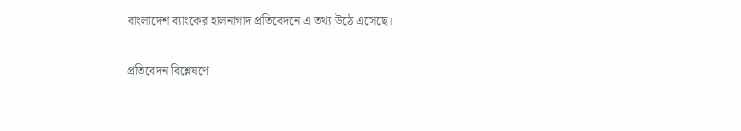বাংলাদেশ ব্যাংকের হালনাগাদ প্রতিবেদনে এ তথ্য উঠে এসেছে।

প্রতিবেদন বিশ্লেষণে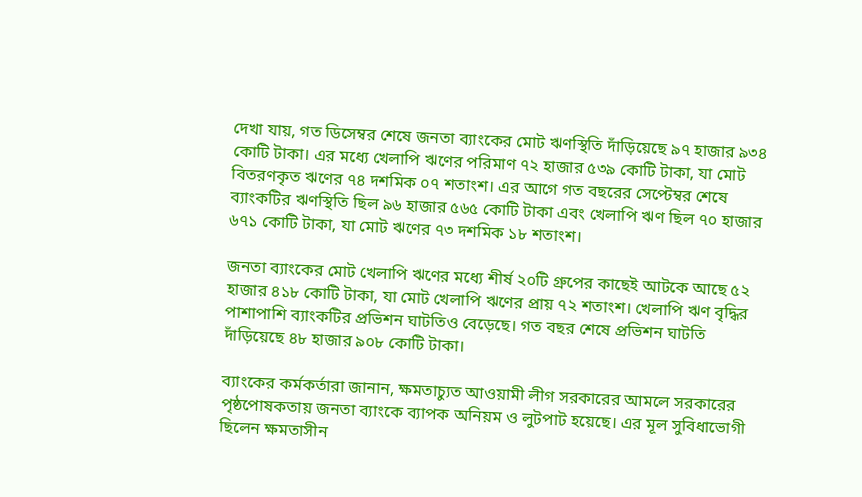দেখা যায়, গত ডিসেম্বর শেষে জনতা ব্যাংকের মোট ঋণস্থিতি দাঁড়িয়েছে ৯৭ হাজার ৯৩৪ কোটি টাকা। এর মধ্যে খেলাপি ঋণের পরিমাণ ৭২ হাজার ৫৩৯ কোটি টাকা, যা মোট বিতরণকৃত ঋণের ৭৪ দশমিক ০৭ শতাংশ। এর আগে গত বছরের সেপ্টেম্বর শেষে ব্যাংকটির ঋণস্থিতি ছিল ৯৬ হাজার ৫৬৫ কোটি টাকা এবং খেলাপি ঋণ ছিল ৭০ হাজার ৬৭১ কোটি টাকা, যা মোট ঋণের ৭৩ দশমিক ১৮ শতাংশ।

জনতা ব্যাংকের মোট খেলাপি ঋণের মধ্যে শীর্ষ ২০টি গ্রুপের কাছেই আটকে আছে ৫২ হাজার ৪১৮ কোটি টাকা, যা মোট খেলাপি ঋণের প্রায় ৭২ শতাংশ। খেলাপি ঋণ বৃদ্ধির পাশাপাশি ব্যাংকটির প্রভিশন ঘাটতিও বেড়েছে। গত বছর শেষে প্রভিশন ঘাটতি দাঁড়িয়েছে ৪৮ হাজার ৯০৮ কোটি টাকা।

ব্যাংকের কর্মকর্তারা জানান, ক্ষমতাচ্যুত আওয়ামী লীগ সরকারের আমলে সরকারের পৃষ্ঠপোষকতায় জনতা ব্যাংকে ব্যাপক অনিয়ম ও লুটপাট হয়েছে। এর মূল সুবিধাভোগী ছিলেন ক্ষমতাসীন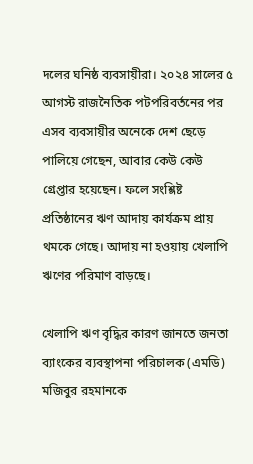দলের ঘনিষ্ঠ ব্যবসায়ীরা। ২০২৪ সালের ৫ আগস্ট রাজনৈতিক পটপরিবর্তনের পর এসব ব্যবসায়ীর অনেকে দেশ ছেড়ে পালিয়ে গেছেন, আবার কেউ কেউ গ্রেপ্তার হয়েছেন। ফলে সংশ্লিষ্ট প্রতিষ্ঠানের ঋণ আদায় কার্যক্রম প্রায় থমকে গেছে। আদায় না হওয়ায় খেলাপি ঋণের পরিমাণ বাড়ছে।

খেলাপি ঋণ বৃদ্ধির কারণ জানতে জনতা ব্যাংকের ব্যবস্থাপনা পরিচালক (এমডি) মজিবুর রহমানকে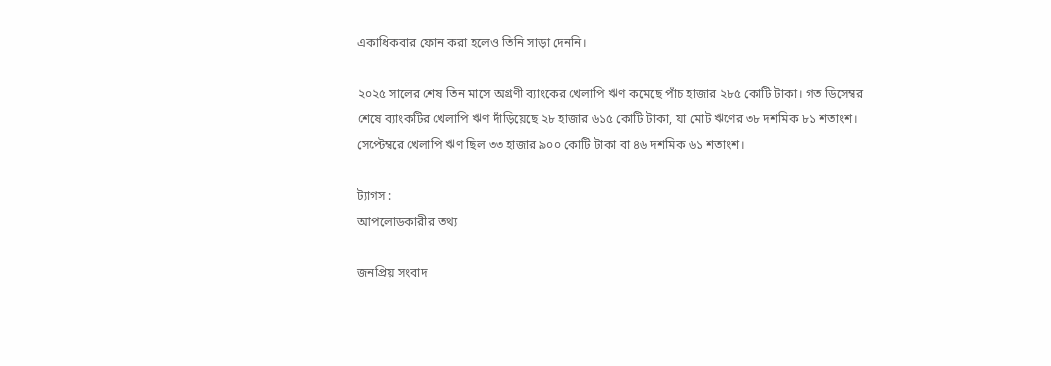একাধিকবার ফোন করা হলেও তিনি সাড়া দেননি।

২০২৫ সালের শেষ তিন মাসে অগ্রণী ব্যাংকের খেলাপি ঋণ কমেছে পাঁচ হাজার ২৮৫ কোটি টাকা। গত ডিসেম্বর শেষে ব্যাংকটির খেলাপি ঋণ দাঁড়িয়েছে ২৮ হাজার ৬১৫ কোটি টাকা, যা মোট ঋণের ৩৮ দশমিক ৮১ শতাংশ। সেপ্টেম্বরে খেলাপি ঋণ ছিল ৩৩ হাজার ৯০০ কোটি টাকা বা ৪৬ দশমিক ৬১ শতাংশ।

ট্যাগস :
আপলোডকারীর তথ্য

জনপ্রিয় সংবাদ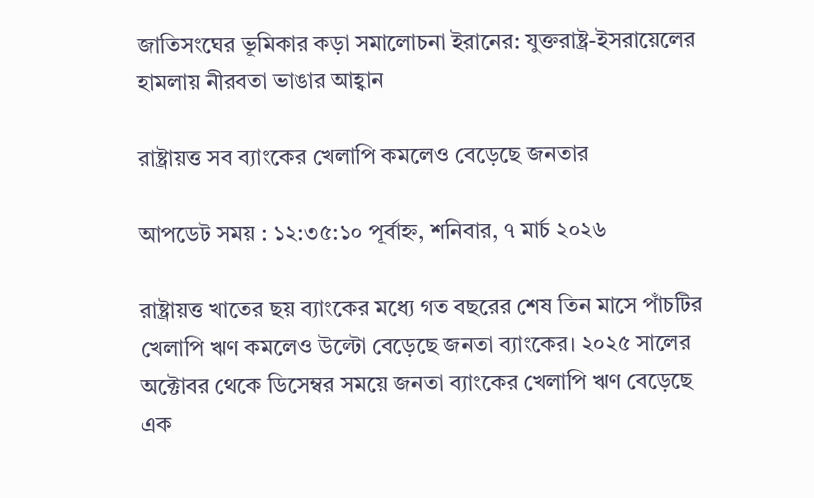জাতিসংঘের ভূমিকার কড়া সমালোচনা ইরানের: যুক্তরাষ্ট্র-ইসরায়েলের হামলায় নীরবতা ভাঙার আহ্বান

রাষ্ট্রায়ত্ত সব ব্যাংকের খেলাপি কমলেও বেড়েছে জনতার

আপডেট সময় : ১২:৩৫:১০ পূর্বাহ্ন, শনিবার, ৭ মার্চ ২০২৬

রাষ্ট্রায়ত্ত খাতের ছয় ব্যাংকের মধ্যে গত বছরের শেষ তিন মাসে পাঁচটির খেলাপি ঋণ কমলেও উল্টো বেড়েছে জনতা ব্যাংকের। ২০২৫ সালের অক্টোবর থেকে ডিসেম্বর সময়ে জনতা ব্যাংকের খেলাপি ঋণ বেড়েছে এক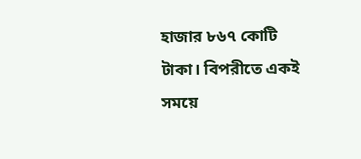হাজার ৮৬৭ কোটি টাকা। বিপরীতে একই সময়ে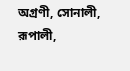অগ্রণী, সোনালী, রূপালী,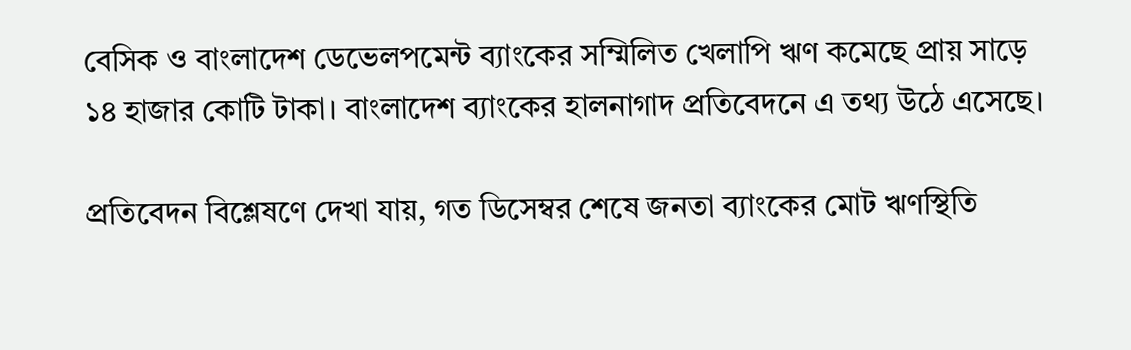বেসিক ও বাংলাদেশ ডেভেলপমেন্ট ব্যাংকের সম্মিলিত খেলাপি ঋণ কমেছে প্রায় সাড়ে ১৪ হাজার কোটি টাকা। বাংলাদেশ ব্যাংকের হালনাগাদ প্রতিবেদনে এ তথ্য উঠে এসেছে।

প্রতিবেদন বিশ্লেষণে দেখা যায়, গত ডিসেম্বর শেষে জনতা ব্যাংকের মোট ঋণস্থিতি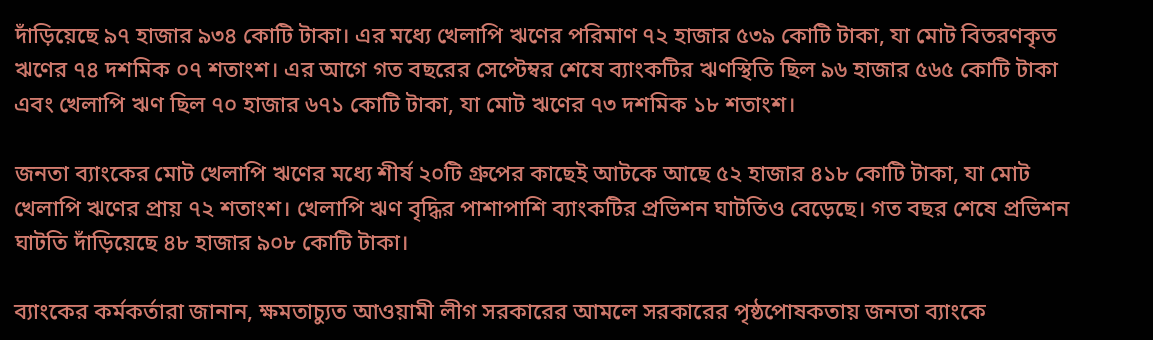দাঁড়িয়েছে ৯৭ হাজার ৯৩৪ কোটি টাকা। এর মধ্যে খেলাপি ঋণের পরিমাণ ৭২ হাজার ৫৩৯ কোটি টাকা, যা মোট বিতরণকৃত ঋণের ৭৪ দশমিক ০৭ শতাংশ। এর আগে গত বছরের সেপ্টেম্বর শেষে ব্যাংকটির ঋণস্থিতি ছিল ৯৬ হাজার ৫৬৫ কোটি টাকা এবং খেলাপি ঋণ ছিল ৭০ হাজার ৬৭১ কোটি টাকা, যা মোট ঋণের ৭৩ দশমিক ১৮ শতাংশ।

জনতা ব্যাংকের মোট খেলাপি ঋণের মধ্যে শীর্ষ ২০টি গ্রুপের কাছেই আটকে আছে ৫২ হাজার ৪১৮ কোটি টাকা, যা মোট খেলাপি ঋণের প্রায় ৭২ শতাংশ। খেলাপি ঋণ বৃদ্ধির পাশাপাশি ব্যাংকটির প্রভিশন ঘাটতিও বেড়েছে। গত বছর শেষে প্রভিশন ঘাটতি দাঁড়িয়েছে ৪৮ হাজার ৯০৮ কোটি টাকা।

ব্যাংকের কর্মকর্তারা জানান, ক্ষমতাচ্যুত আওয়ামী লীগ সরকারের আমলে সরকারের পৃষ্ঠপোষকতায় জনতা ব্যাংকে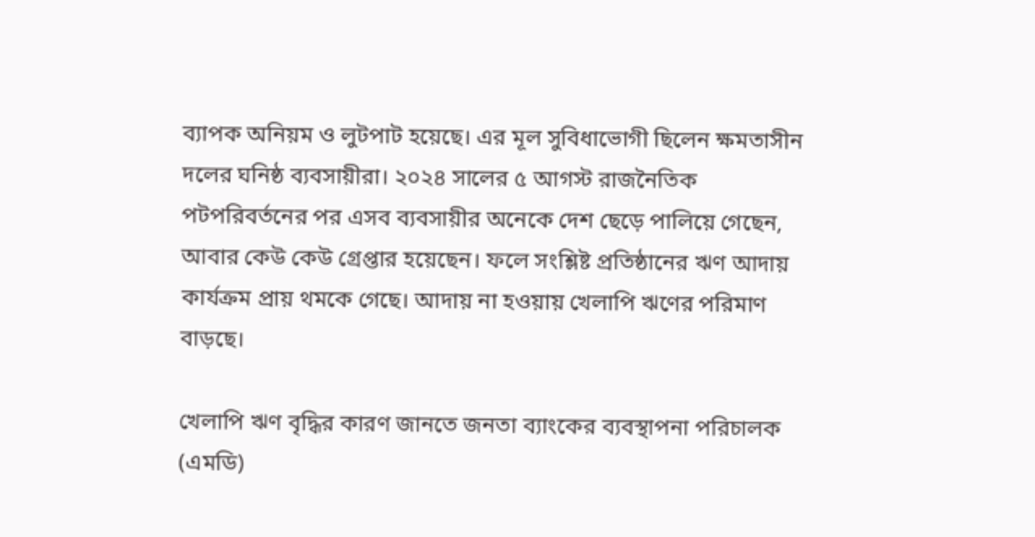ব্যাপক অনিয়ম ও লুটপাট হয়েছে। এর মূল সুবিধাভোগী ছিলেন ক্ষমতাসীন দলের ঘনিষ্ঠ ব্যবসায়ীরা। ২০২৪ সালের ৫ আগস্ট রাজনৈতিক পটপরিবর্তনের পর এসব ব্যবসায়ীর অনেকে দেশ ছেড়ে পালিয়ে গেছেন, আবার কেউ কেউ গ্রেপ্তার হয়েছেন। ফলে সংশ্লিষ্ট প্রতিষ্ঠানের ঋণ আদায় কার্যক্রম প্রায় থমকে গেছে। আদায় না হওয়ায় খেলাপি ঋণের পরিমাণ বাড়ছে।

খেলাপি ঋণ বৃদ্ধির কারণ জানতে জনতা ব্যাংকের ব্যবস্থাপনা পরিচালক (এমডি)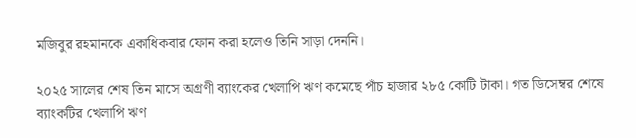মজিবুর রহমানকে একাধিকবার ফোন করা হলেও তিনি সাড়া দেননি।

২০২৫ সালের শেষ তিন মাসে অগ্রণী ব্যাংকের খেলাপি ঋণ কমেছে পাঁচ হাজার ২৮৫ কোটি টাকা। গত ডিসেম্বর শেষে ব্যাংকটির খেলাপি ঋণ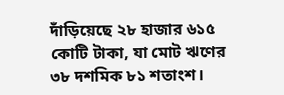দাঁড়িয়েছে ২৮ হাজার ৬১৫ কোটি টাকা, যা মোট ঋণের ৩৮ দশমিক ৮১ শতাংশ।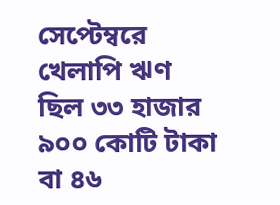সেপ্টেম্বরে খেলাপি ঋণ ছিল ৩৩ হাজার ৯০০ কোটি টাকা বা ৪৬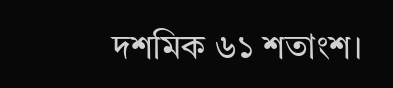দশমিক ৬১ শতাংশ।